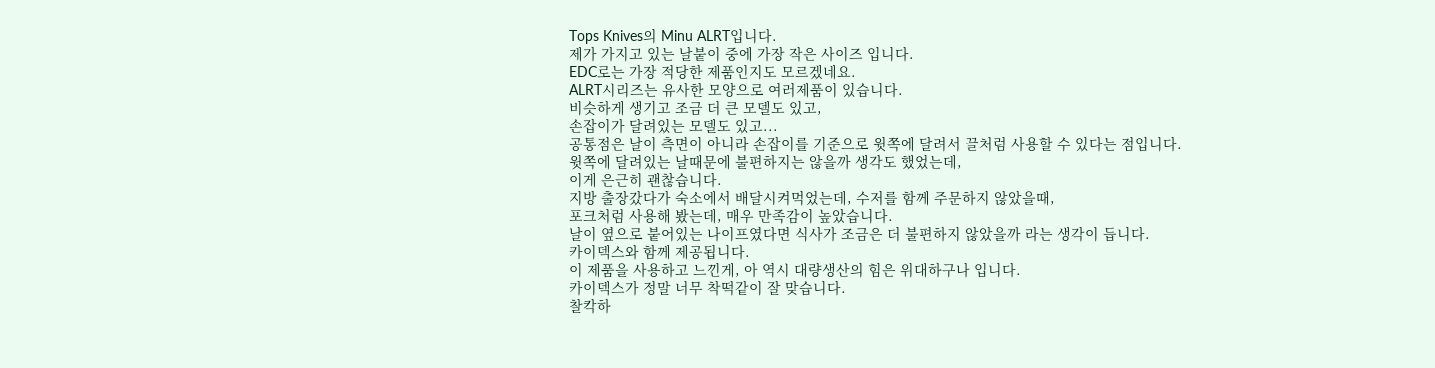Tops Knives의 Minu ALRT입니다.
제가 가지고 있는 날붙이 중에 가장 작은 사이즈 입니다.
EDC로는 가장 적당한 제품인지도 모르겠네요.
ALRT시리즈는 유사한 모양으로 여러제품이 있습니다.
비슷하게 생기고 조금 더 큰 모델도 있고,
손잡이가 달려있는 모델도 있고...
공통점은 날이 측면이 아니라 손잡이를 기준으로 윗쪽에 달려서 끌처럼 사용할 수 있다는 점입니다.
윗쪽에 달려있는 날때문에 불편하지는 않을까 생각도 했었는데,
이게 은근히 괜찮습니다.
지방 출장갔다가 숙소에서 배달시켜먹었는데, 수저를 함께 주문하지 않았을때,
포크처럼 사용해 봤는데, 매우 만족감이 높았습니다.
날이 옆으로 붙어있는 나이프였다면 식사가 조금은 더 불편하지 않았을까 라는 생각이 듭니다.
카이덱스와 함께 제공됩니다.
이 제품을 사용하고 느낀게, 아 역시 대량생산의 힘은 위대하구나 입니다.
카이덱스가 정말 너무 착떡같이 잘 맞습니다.
찰칵하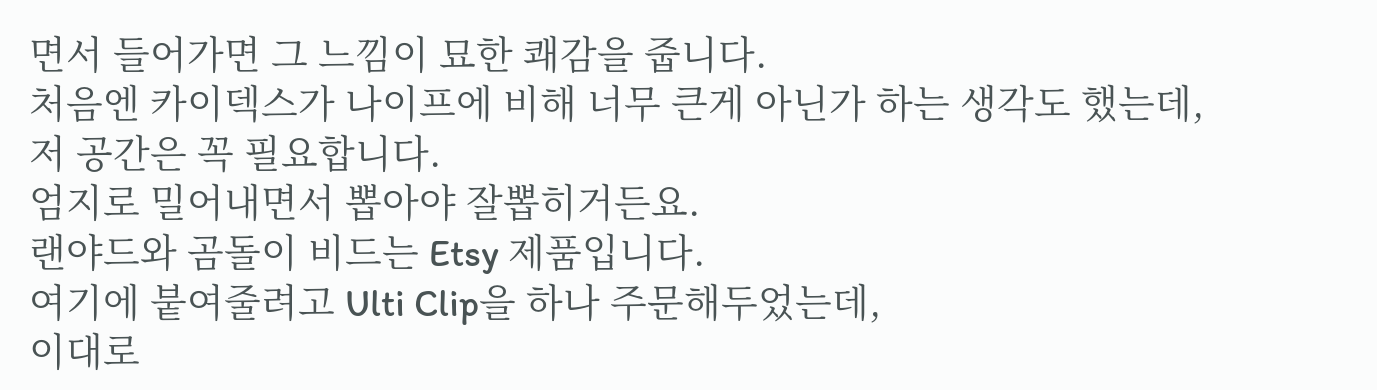면서 들어가면 그 느낌이 묘한 쾌감을 줍니다.
처음엔 카이덱스가 나이프에 비해 너무 큰게 아닌가 하는 생각도 했는데,
저 공간은 꼭 필요합니다.
엄지로 밀어내면서 뽑아야 잘뽑히거든요.
랜야드와 곰돌이 비드는 Etsy 제품입니다.
여기에 붙여줄려고 Ulti Clip을 하나 주문해두었는데,
이대로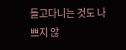들고다니는 것도 나쁘지 않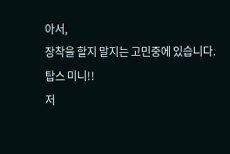아서,
장착을 할지 말지는 고민중에 있습니다.
탑스 미니!!
저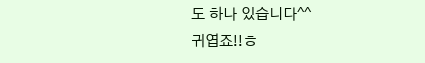도 하나 있습니다^^
귀엽죠!!ㅎ